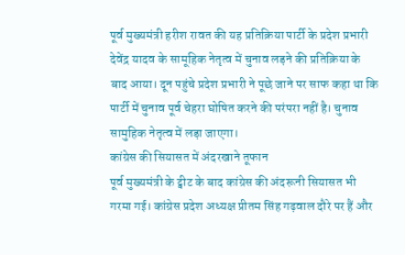पूर्व मुख्यमंत्री हरीश रावत की यह प्रतिक्रिया पार्टी के प्रदेश प्रभारी देवेंद्र यादव के सामूहिक नेतृत्व में चुनाव लड़ने की प्रतिक्रिया के बाद आया। दून पहुंचे प्रदेश प्रभारी ने पूछे जाने पर साफ कहा था कि पार्टी में चुनाव पूर्व चेहरा घोषित करने की परंपरा नहीं है। चुनाव सामुहिक नेतृत्व में लड़ा जाएगा।
कांग्रेस की सियासत में अंदरखाने तूफान
पूर्व मुख्यमंत्री के ट्वीट के बाद कांग्रेस की अंदरूनी सियासत भी गरमा गई। कांग्रेस प्रदेश अध्यक्ष प्रीतम सिंह गढ़वाल दौरे पर हैं और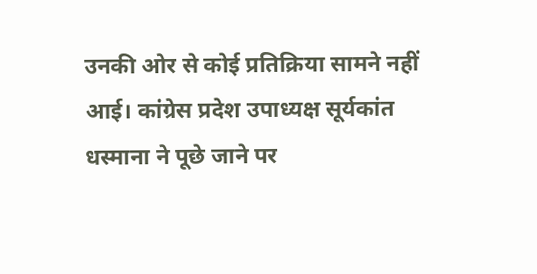उनकी ओर से कोई प्रतिक्रिया सामने नहीं आई। कांग्रेस प्रदेश उपाध्यक्ष सूर्यकांत धस्माना ने पूछे जाने पर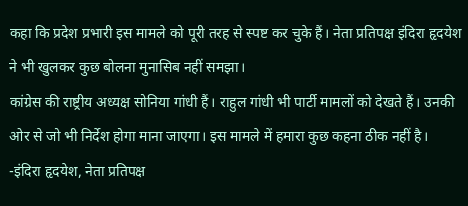कहा कि प्रदेश प्रभारी इस मामले को पूरी तरह से स्पष्ट कर चुके हैं। नेता प्रतिपक्ष इंदिरा हृदयेश ने भी खुलकर कुछ बोलना मुनासिब नहीं समझा।
कांग्रेस की राष्ट्रीय अध्यक्ष सोनिया गांधी हैं। राहुल गांधी भी पार्टी मामलों को देखते हैं। उनकी ओर से जो भी निर्देश होगा माना जाएगा। इस मामले में हमारा कुछ कहना ठीक नहीं है।
-इंदिरा हृदयेश, नेता प्रतिपक्ष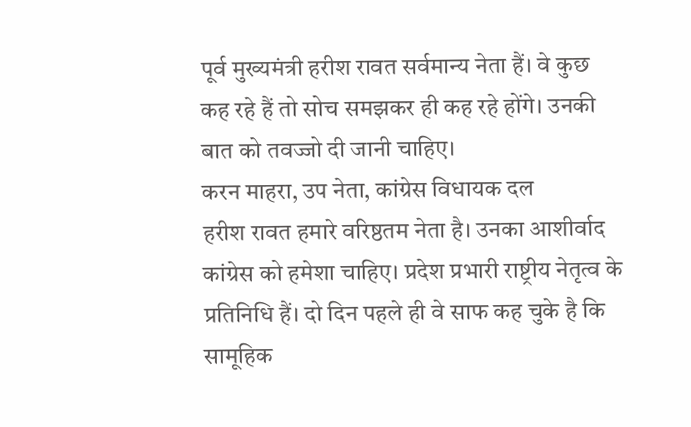पूर्व मुख्यमंत्री हरीश रावत सर्वमान्य नेता हैं। वे कुछ कह रहे हैं तो सोच समझकर ही कह रहे होंगे। उनकी बात को तवज्जो दी जानी चाहिए।
करन माहरा, उप नेता, कांग्रेस विधायक दल
हरीश रावत हमारे वरिष्ठतम नेता है। उनका आशीर्वाद कांग्रेस को हमेशा चाहिए। प्रदेश प्रभारी राष्ट्रीय नेतृत्व के प्रतिनिधि हैं। दो दिन पहले ही वे साफ कह चुके है कि सामूहिक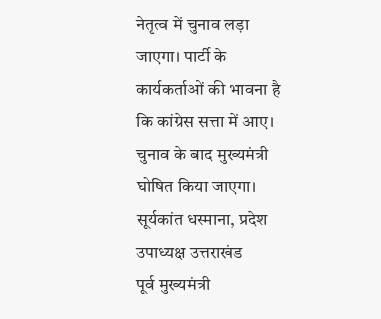नेतृत्व में चुनाव लड़ा जाएगा। पार्टी के कार्यकर्ताओं की भावना है कि कांग्रेस सत्ता में आए। चुनाव के बाद मुख्यमंत्री घोषित किया जाएगा।
सूर्यकांत धस्माना, प्रदेश उपाध्यक्ष उत्तराखंड
पूर्व मुख्यमंत्री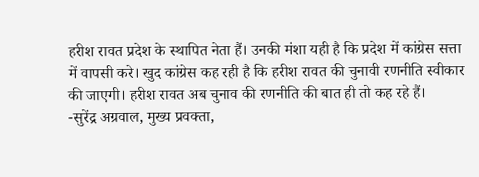हरीश रावत प्रदेश के स्थापित नेता हैं। उनकी मंशा यही है कि प्रदेश में कांग्रेस सत्ता में वापसी करे। खुद कांग्रेस कह रही है कि हरीश रावत की चुनावी रणनीति स्वीकार की जाएगी। हरीश रावत अब चुनाव की रणनीति की बात ही तो कह रहे हैं।
-सुरेंद्र अग्रवाल, मुख्य प्रवक्ता,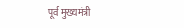पूर्व मुख्यमंत्री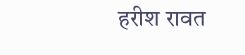हरीश रावत